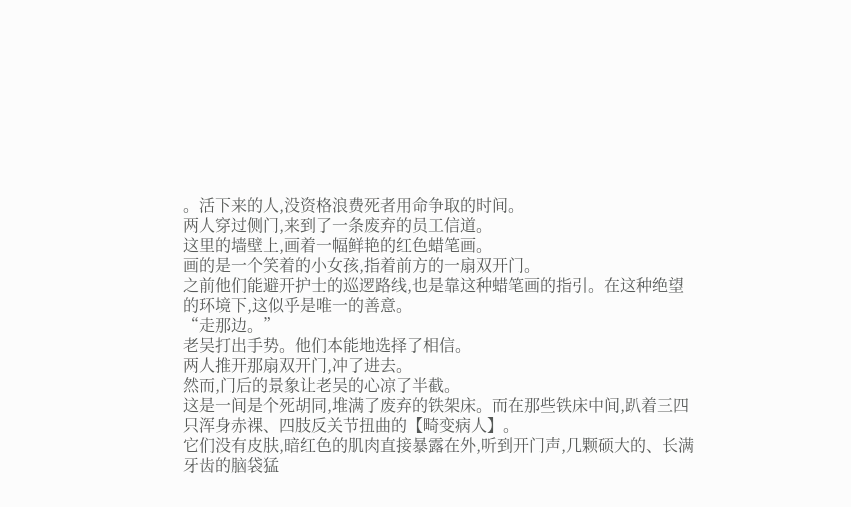。活下来的人,没资格浪费死者用命争取的时间。
两人穿过侧门,来到了一条废弃的员工信道。
这里的墙壁上,画着一幅鲜艳的红色蜡笔画。
画的是一个笑着的小女孩,指着前方的一扇双开门。
之前他们能避开护士的巡逻路线,也是靠这种蜡笔画的指引。在这种绝望的环境下,这似乎是唯一的善意。
“走那边。”
老吴打出手势。他们本能地选择了相信。
两人推开那扇双开门,冲了进去。
然而,门后的景象让老吴的心凉了半截。
这是一间是个死胡同,堆满了废弃的铁架床。而在那些铁床中间,趴着三四只浑身赤裸、四肢反关节扭曲的【畸变病人】。
它们没有皮肤,暗红色的肌肉直接暴露在外,听到开门声,几颗硕大的、长满牙齿的脑袋猛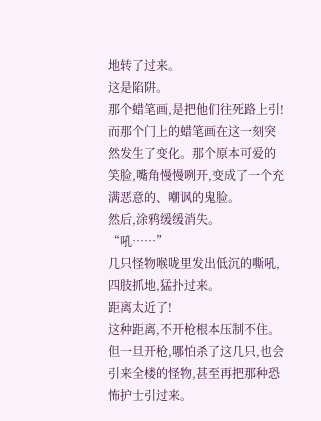地转了过来。
这是陷阱。
那个蜡笔画,是把他们往死路上引!
而那个门上的蜡笔画在这一刻突然发生了变化。那个原本可爱的笑脸,嘴角慢慢咧开,变成了一个充满恶意的、嘲讽的鬼脸。
然后,涂鸦缓缓消失。
“吼……”
几只怪物喉咙里发出低沉的嘶吼,四肢抓地,猛扑过来。
距离太近了!
这种距离,不开枪根本压制不住。但一旦开枪,哪怕杀了这几只,也会引来全楼的怪物,甚至再把那种恐怖护士引过来。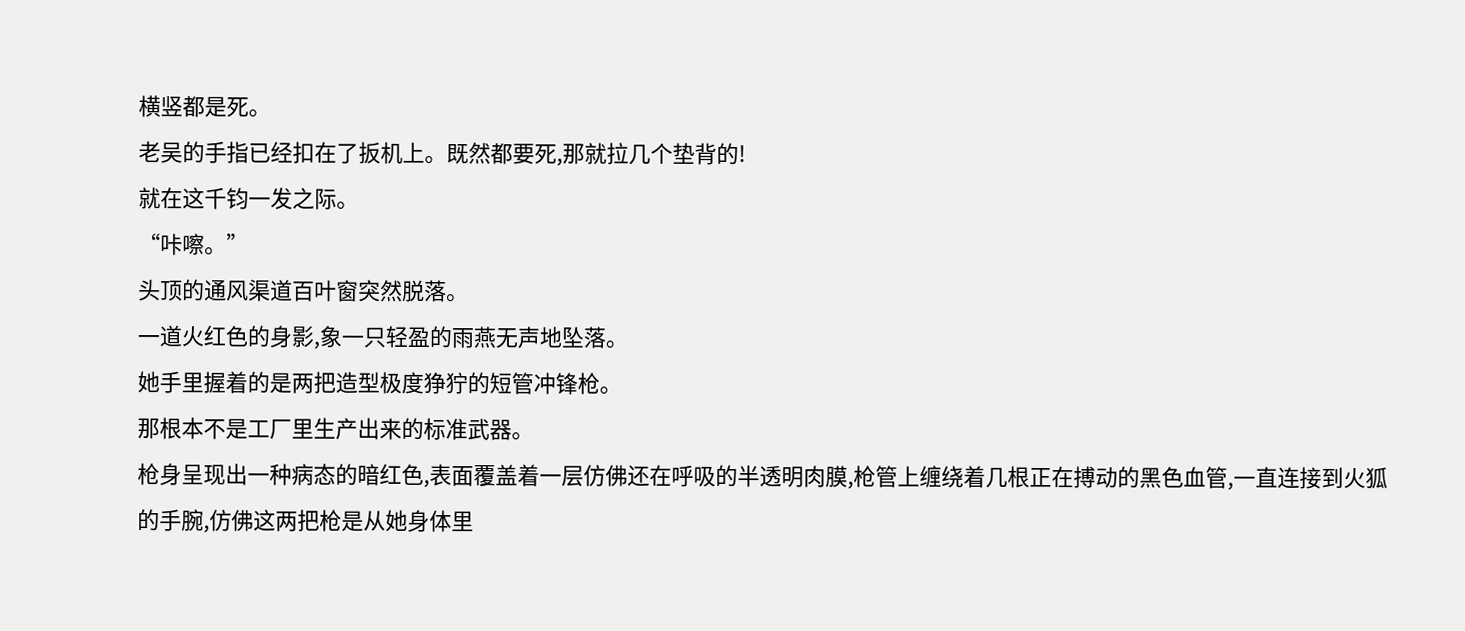横竖都是死。
老吴的手指已经扣在了扳机上。既然都要死,那就拉几个垫背的!
就在这千钧一发之际。
“咔嚓。”
头顶的通风渠道百叶窗突然脱落。
一道火红色的身影,象一只轻盈的雨燕无声地坠落。
她手里握着的是两把造型极度狰狞的短管冲锋枪。
那根本不是工厂里生产出来的标准武器。
枪身呈现出一种病态的暗红色,表面覆盖着一层仿佛还在呼吸的半透明肉膜,枪管上缠绕着几根正在搏动的黑色血管,一直连接到火狐的手腕,仿佛这两把枪是从她身体里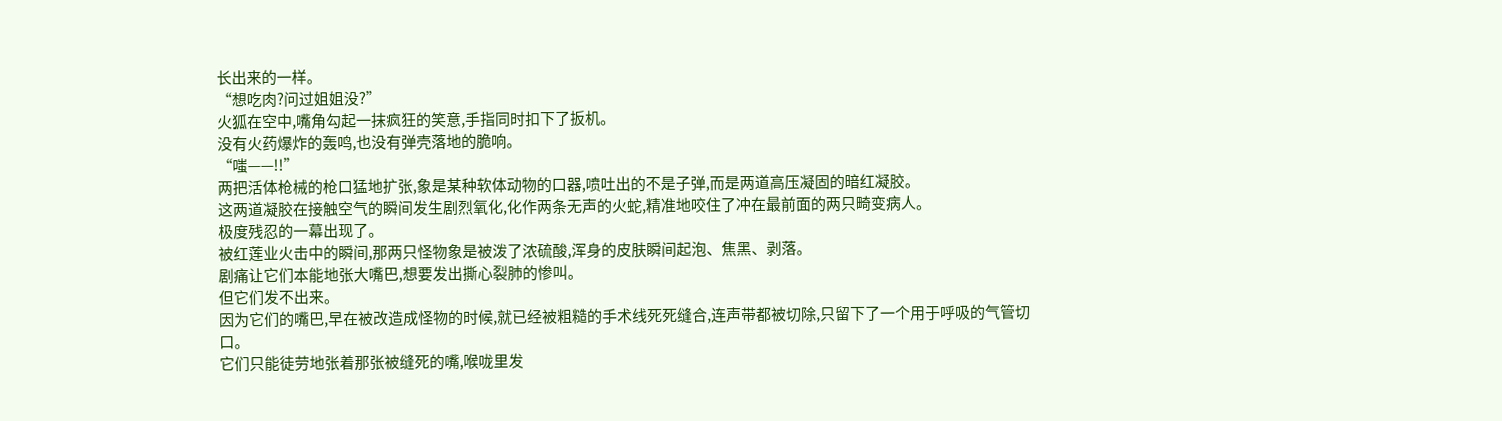长出来的一样。
“想吃肉?问过姐姐没?”
火狐在空中,嘴角勾起一抹疯狂的笑意,手指同时扣下了扳机。
没有火药爆炸的轰鸣,也没有弹壳落地的脆响。
“嗤——!!”
两把活体枪械的枪口猛地扩张,象是某种软体动物的口器,喷吐出的不是子弹,而是两道高压凝固的暗红凝胶。
这两道凝胶在接触空气的瞬间发生剧烈氧化,化作两条无声的火蛇,精准地咬住了冲在最前面的两只畸变病人。
极度残忍的一幕出现了。
被红莲业火击中的瞬间,那两只怪物象是被泼了浓硫酸,浑身的皮肤瞬间起泡、焦黑、剥落。
剧痛让它们本能地张大嘴巴,想要发出撕心裂肺的惨叫。
但它们发不出来。
因为它们的嘴巴,早在被改造成怪物的时候,就已经被粗糙的手术线死死缝合,连声带都被切除,只留下了一个用于呼吸的气管切口。
它们只能徒劳地张着那张被缝死的嘴,喉咙里发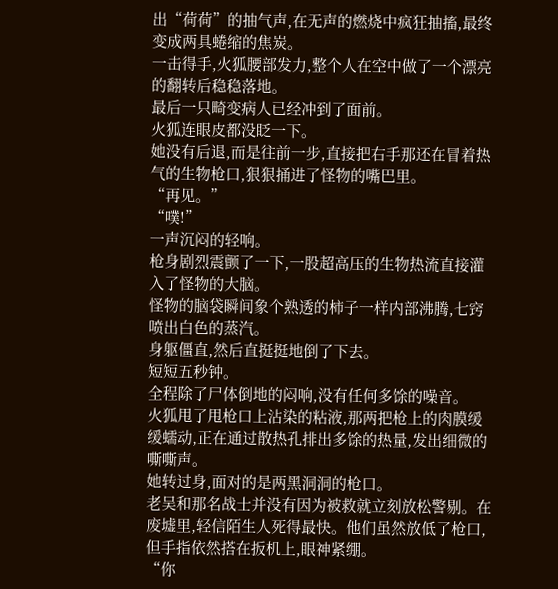出“荷荷”的抽气声,在无声的燃烧中疯狂抽搐,最终变成两具蜷缩的焦炭。
一击得手,火狐腰部发力,整个人在空中做了一个漂亮的翻转后稳稳落地。
最后一只畸变病人已经冲到了面前。
火狐连眼皮都没眨一下。
她没有后退,而是往前一步,直接把右手那还在冒着热气的生物枪口,狠狠捅进了怪物的嘴巴里。
“再见。”
“噗!”
一声沉闷的轻响。
枪身剧烈震颤了一下,一股超高压的生物热流直接灌入了怪物的大脑。
怪物的脑袋瞬间象个熟透的柿子一样内部沸腾,七窍喷出白色的蒸汽。
身躯僵直,然后直挺挺地倒了下去。
短短五秒钟。
全程除了尸体倒地的闷响,没有任何多馀的噪音。
火狐甩了甩枪口上沾染的粘液,那两把枪上的肉膜缓缓蠕动,正在通过散热孔排出多馀的热量,发出细微的嘶嘶声。
她转过身,面对的是两黑洞洞的枪口。
老吴和那名战士并没有因为被救就立刻放松警剔。在废墟里,轻信陌生人死得最快。他们虽然放低了枪口,但手指依然搭在扳机上,眼神紧绷。
“你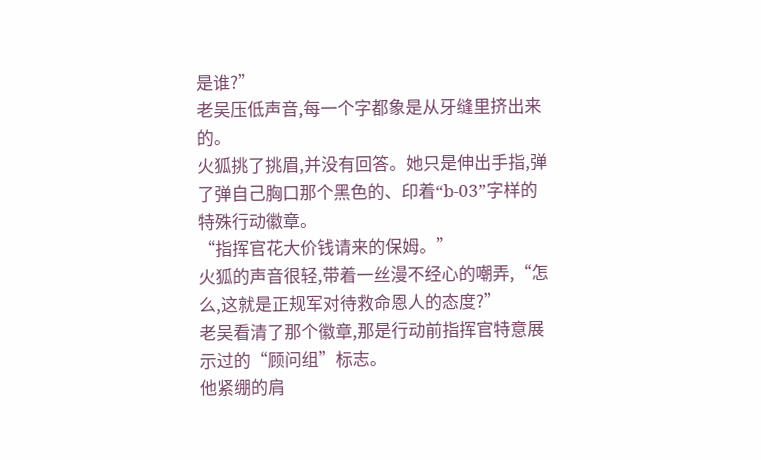是谁?”
老吴压低声音,每一个字都象是从牙缝里挤出来的。
火狐挑了挑眉,并没有回答。她只是伸出手指,弹了弹自己胸口那个黑色的、印着“b-03”字样的特殊行动徽章。
“指挥官花大价钱请来的保姆。”
火狐的声音很轻,带着一丝漫不经心的嘲弄,“怎么,这就是正规军对待救命恩人的态度?”
老吴看清了那个徽章,那是行动前指挥官特意展示过的“顾问组”标志。
他紧绷的肩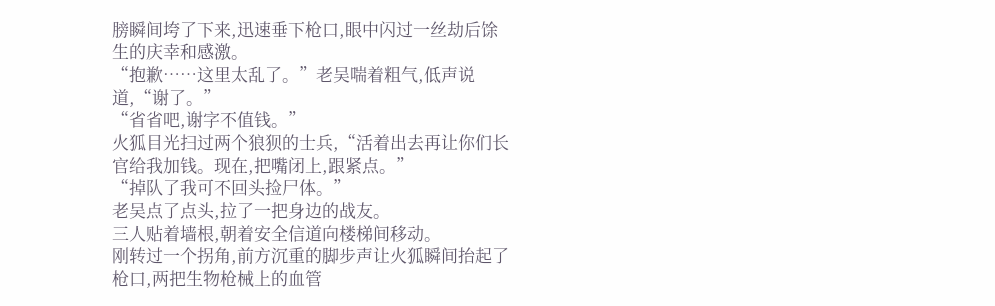膀瞬间垮了下来,迅速垂下枪口,眼中闪过一丝劫后馀生的庆幸和感激。
“抱歉……这里太乱了。”老吴喘着粗气,低声说道,“谢了。”
“省省吧,谢字不值钱。”
火狐目光扫过两个狼狈的士兵,“活着出去再让你们长官给我加钱。现在,把嘴闭上,跟紧点。”
“掉队了我可不回头捡尸体。”
老吴点了点头,拉了一把身边的战友。
三人贴着墙根,朝着安全信道向楼梯间移动。
刚转过一个拐角,前方沉重的脚步声让火狐瞬间抬起了枪口,两把生物枪械上的血管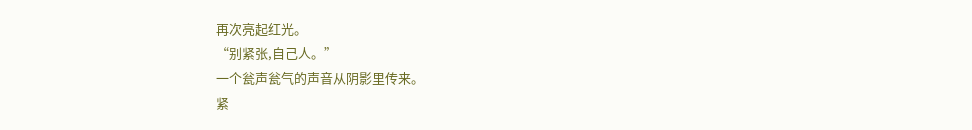再次亮起红光。
“别紧张,自己人。”
一个瓮声瓮气的声音从阴影里传来。
紧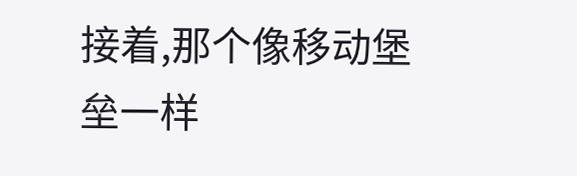接着,那个像移动堡垒一样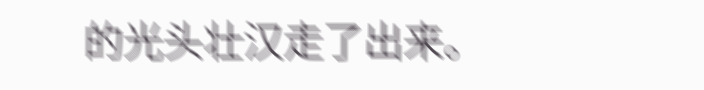的光头壮汉走了出来。